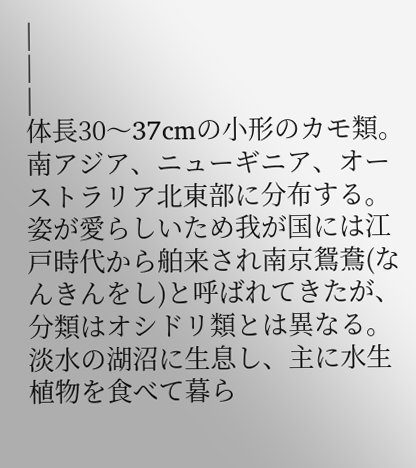|
|
|
体長30〜37cmの小形のカモ類。南アジア、ニューギニア、オーストラリア北東部に分布する。姿が愛らしいため我が国には江戸時代から舶来され南京鴛鴦(なんきんをし)と呼ばれてきたが、分類はオシドリ類とは異なる。淡水の湖沼に生息し、主に水生植物を食べて暮ら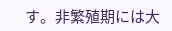す。非繁殖期には大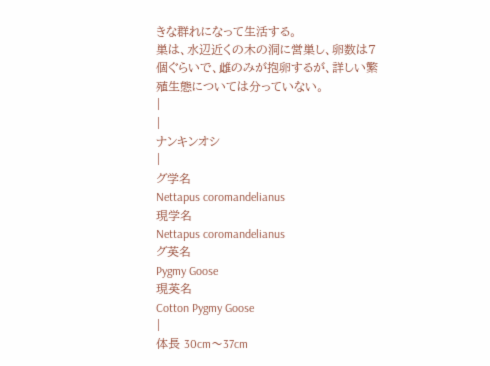きな群れになって生活する。
巣は、水辺近くの木の洞に営巣し、卵数は7個ぐらいで、雌のみが抱卵するが、詳しい繁殖生態については分っていない。
|
|
ナンキンオシ
|
グ学名
Nettapus coromandelianus
現学名
Nettapus coromandelianus
グ英名
Pygmy Goose
現英名
Cotton Pygmy Goose
|
体長 30cm〜37cm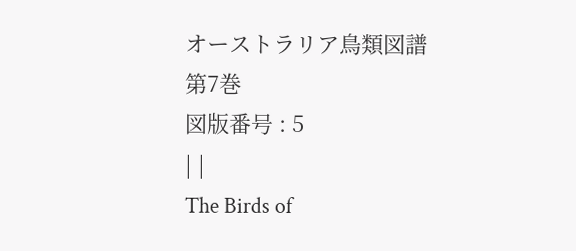オーストラリア鳥類図譜
第7巻
図版番号 : 5
| |
The Birds of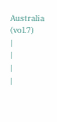Australia (vol.7)
|
|
|
|